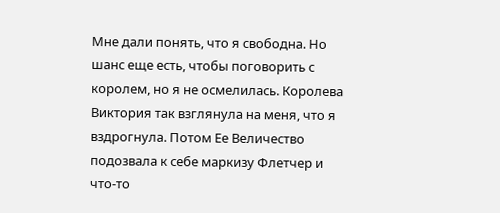Мне дали понять, что я свободна. Но шанс еще есть, чтобы поговорить с королем, но я не осмелилась. Королева Виктория так взглянула на меня, что я вздрогнула. Потом Ее Величество подозвала к себе маркизу Флетчер и что-то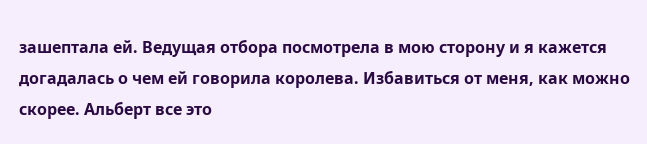зашептала ей. Ведущая отбора посмотрела в мою сторону и я кажется догадалась о чем ей говорила королева. Избавиться от меня, как можно скорее. Альберт все это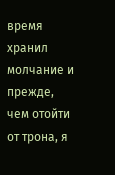время хранил молчание и прежде, чем отойти от трона, я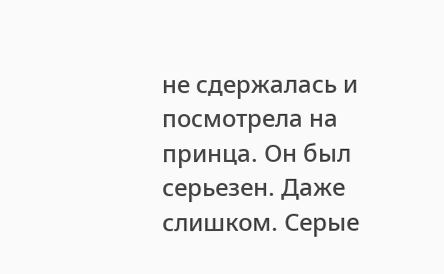не сдержалась и посмотрела на принца. Он был серьезен. Даже слишком. Серые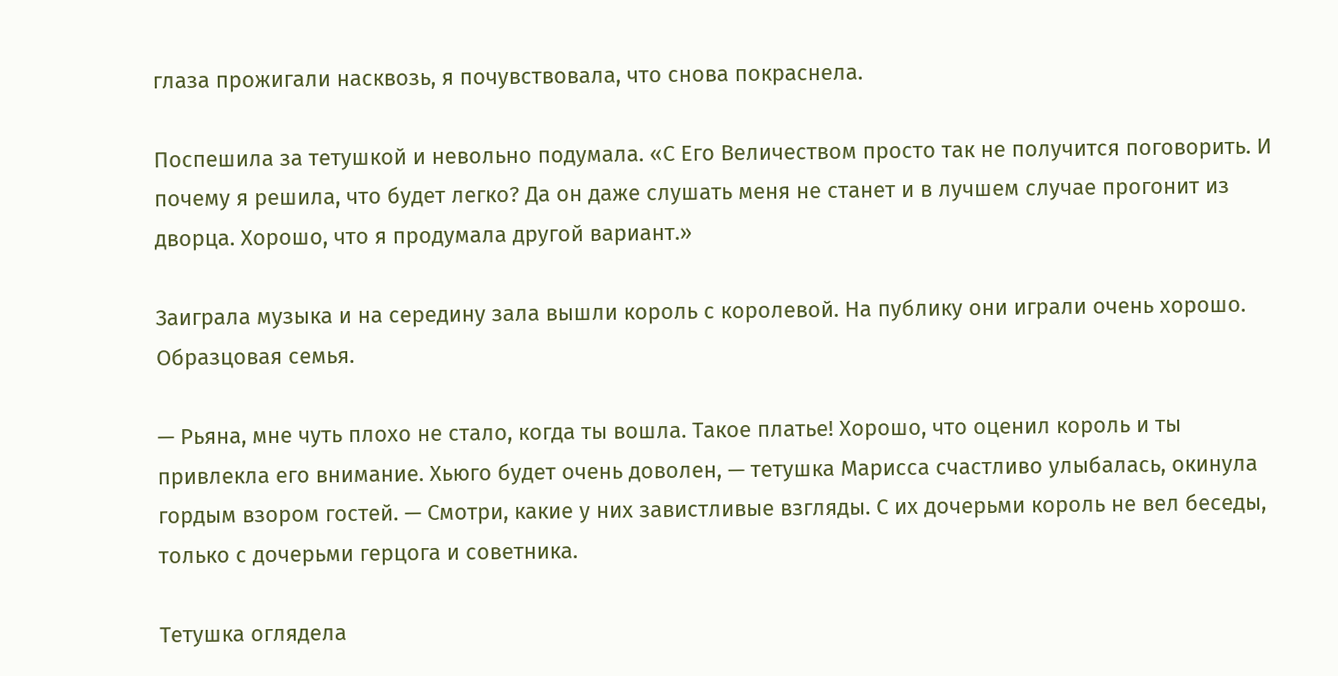глаза прожигали насквозь, я почувствовала, что снова покраснела.

Поспешила за тетушкой и невольно подумала. «С Его Величеством просто так не получится поговорить. И почему я решила, что будет легко? Да он даже слушать меня не станет и в лучшем случае прогонит из дворца. Хорошо, что я продумала другой вариант.»

Заиграла музыка и на середину зала вышли король с королевой. На публику они играли очень хорошо. Образцовая семья.

— Рьяна, мне чуть плохо не стало, когда ты вошла. Такое платье! Хорошо, что оценил король и ты привлекла его внимание. Хьюго будет очень доволен, — тетушка Марисса счастливо улыбалась, окинула гордым взором гостей. — Смотри, какие у них завистливые взгляды. С их дочерьми король не вел беседы, только с дочерьми герцога и советника.

Тетушка оглядела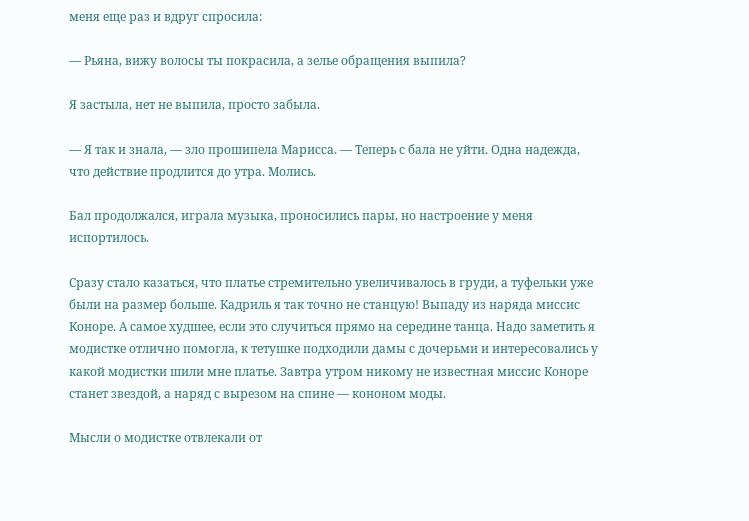меня еще раз и вдруг спросила:

— Рьяна, вижу волосы ты покрасила, а зелье обращения выпила?

Я застыла, нет не выпила, просто забыла.

— Я так и знала, — зло прошипела Марисса. — Теперь с бала не уйти. Одна надежда, что действие продлится до утра. Молись.

Бал продолжался, играла музыка, проносились пары, но настроение у меня испортилось.

Сразу стало казаться, что платье стремительно увеличивалось в груди, а туфельки уже были на размер больше. Кадриль я так точно не станцую! Выпаду из наряда миссис Коноре. А самое худшее, если это случиться прямо на середине танца. Надо заметить я модистке отлично помогла, к тетушке подходили дамы с дочерьми и интересовались у какой модистки шили мне платье. Завтра утром никому не известная миссис Коноре станет звездой, а наряд с вырезом на спине — кононом моды.

Мысли о модистке отвлекали от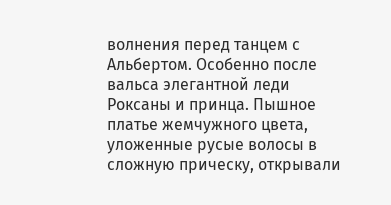волнения перед танцем с Альбертом. Особенно после вальса элегантной леди Роксаны и принца. Пышное платье жемчужного цвета, уложенные русые волосы в сложную прическу, открывали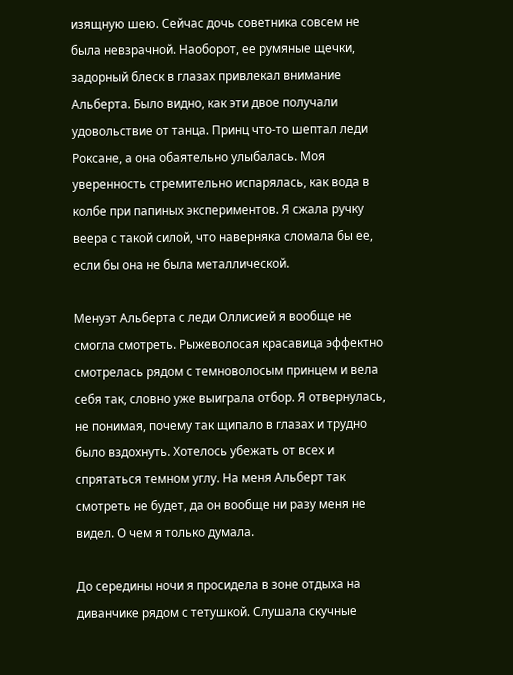изящную шею. Сейчас дочь советника совсем не была невзрачной. Наоборот, ее румяные щечки, задорный блеск в глазах привлекал внимание Альберта. Было видно, как эти двое получали удовольствие от танца. Принц что-то шептал леди Роксане, а она обаятельно улыбалась. Моя уверенность стремительно испарялась, как вода в колбе при папиных экспериментов. Я сжала ручку веера с такой силой, что наверняка сломала бы ее, если бы она не была металлической.

Менуэт Альберта с леди Оллисией я вообще не смогла смотреть. Рыжеволосая красавица эффектно смотрелась рядом с темноволосым принцем и вела себя так, словно уже выиграла отбор. Я отвернулась, не понимая, почему так щипало в глазах и трудно было вздохнуть. Хотелось убежать от всех и спрятаться темном углу. На меня Альберт так смотреть не будет, да он вообще ни разу меня не видел. О чем я только думала.

До середины ночи я просидела в зоне отдыха на диванчике рядом с тетушкой. Слушала скучные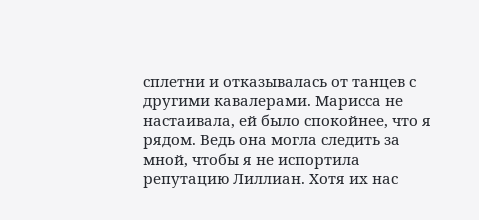сплетни и отказывалась от танцев с другими кавалерами. Марисса не настаивала, ей было спокойнее, что я рядом. Ведь она могла следить за мной, чтобы я не испортила репутацию Лиллиан. Хотя их нас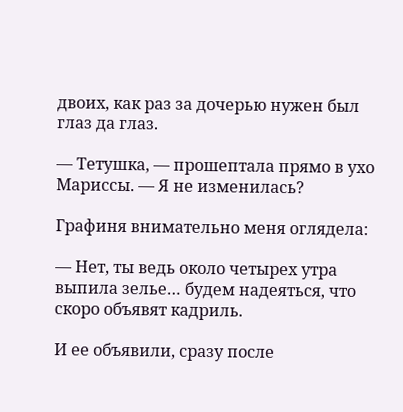двоих, как раз за дочерью нужен был глаз да глаз.

— Тетушка, — прошептала прямо в ухо Мариссы. — Я не изменилась?

Графиня внимательно меня оглядела:

— Нет, ты ведь около четырех утра выпила зелье… будем надеяться, что скоро объявят кадриль.

И ее объявили, сразу после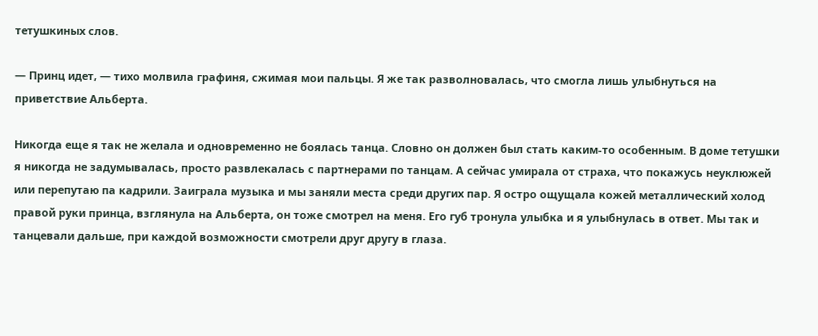тетушкиных слов.

— Принц идет, — тихо молвила графиня, сжимая мои пальцы. Я же так разволновалась, что смогла лишь улыбнуться на приветствие Альберта.

Никогда еще я так не желала и одновременно не боялась танца. Словно он должен был стать каким-то особенным. В доме тетушки я никогда не задумывалась, просто развлекалась с партнерами по танцам. А сейчас умирала от страха, что покажусь неуклюжей или перепутаю па кадрили. Заиграла музыка и мы заняли места среди других пар. Я остро ощущала кожей металлический холод правой руки принца, взглянула на Альберта, он тоже смотрел на меня. Его губ тронула улыбка и я улыбнулась в ответ. Мы так и танцевали дальше, при каждой возможности смотрели друг другу в глаза.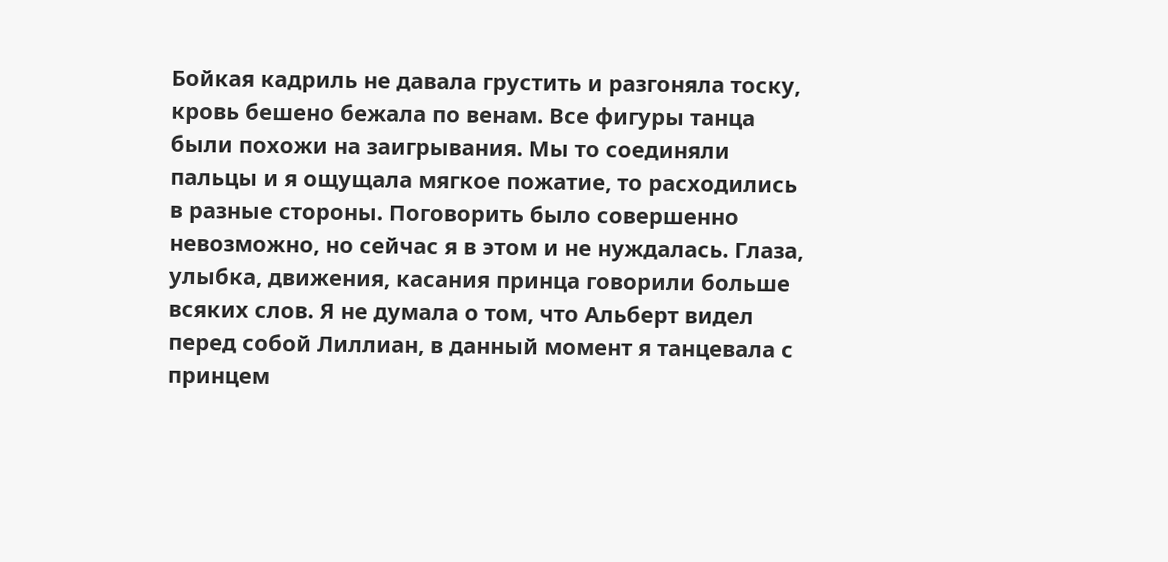Бойкая кадриль не давала грустить и разгоняла тоску, кровь бешено бежала по венам. Все фигуры танца были похожи на заигрывания. Мы то соединяли пальцы и я ощущала мягкое пожатие, то расходились в разные стороны. Поговорить было совершенно невозможно, но сейчас я в этом и не нуждалась. Глаза, улыбка, движения, касания принца говорили больше всяких слов. Я не думала о том, что Альберт видел перед собой Лиллиан, в данный момент я танцевала с принцем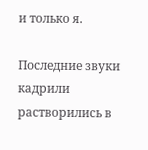и только я.

Последние звуки кадрили растворились в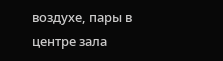воздухе, пары в центре зала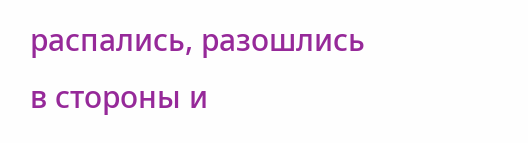распались, разошлись в стороны и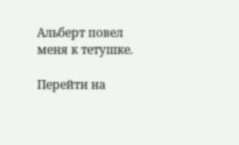Альберт повел меня к тетушке.

Перейти на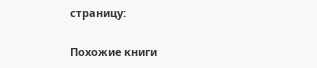страницу:

Похожие книги